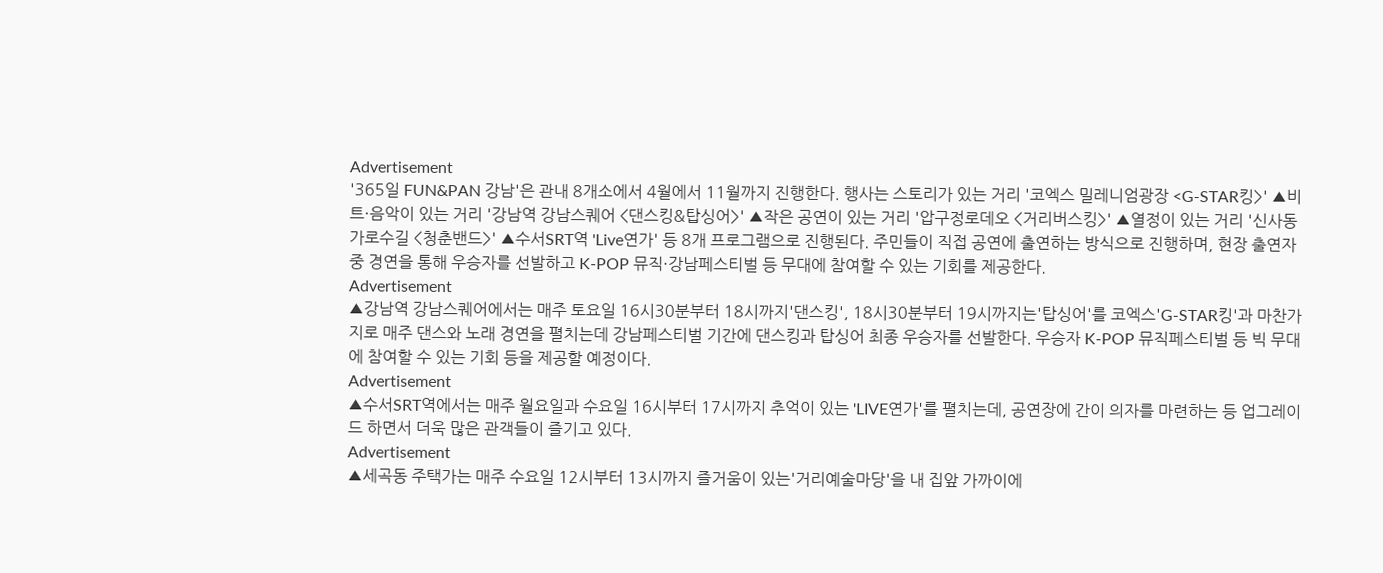Advertisement
'365일 FUN&PAN 강남'은 관내 8개소에서 4월에서 11월까지 진행한다. 행사는 스토리가 있는 거리 '코엑스 밀레니엄광장 <G-STAR킹>' ▲비트·음악이 있는 거리 '강남역 강남스퀘어 <댄스킹&탑싱어>' ▲작은 공연이 있는 거리 '압구정로데오 <거리버스킹>' ▲열정이 있는 거리 '신사동 가로수길 <청춘밴드>' ▲수서SRT역 'Live연가' 등 8개 프로그램으로 진행된다. 주민들이 직접 공연에 출연하는 방식으로 진행하며, 현장 출연자 중 경연을 통해 우승자를 선발하고 K-POP 뮤직·강남페스티벌 등 무대에 참여할 수 있는 기회를 제공한다.
Advertisement
▲강남역 강남스퀘어에서는 매주 토요일 16시30분부터 18시까지'댄스킹', 18시30분부터 19시까지는'탑싱어'를 코엑스'G-STAR킹'과 마찬가지로 매주 댄스와 노래 경연을 펼치는데 강남페스티벌 기간에 댄스킹과 탑싱어 최종 우승자를 선발한다. 우승자 K-POP 뮤직페스티벌 등 빅 무대에 참여할 수 있는 기회 등을 제공할 예정이다.
Advertisement
▲수서SRT역에서는 매주 월요일과 수요일 16시부터 17시까지 추억이 있는 'LIVE연가'를 펼치는데, 공연장에 간이 의자를 마련하는 등 업그레이드 하면서 더욱 많은 관객들이 즐기고 있다.
Advertisement
▲세곡동 주택가는 매주 수요일 12시부터 13시까지 즐거움이 있는'거리예술마당'을 내 집앞 가까이에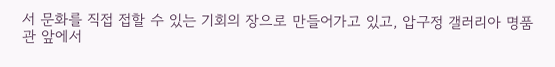서 문화를 직접 접할 수 있는 기회의 장으로 만들어가고 있고, 압구정 갤러리아 명품관 앞에서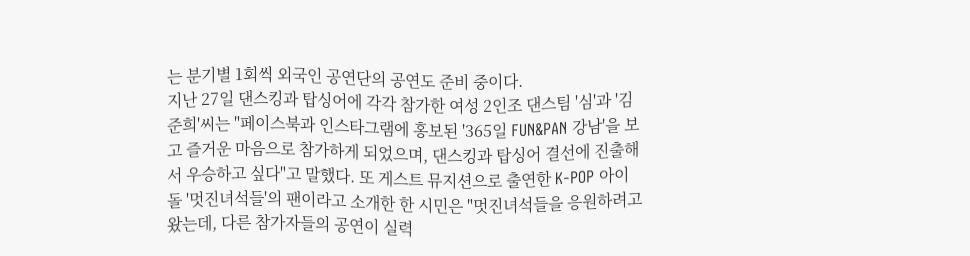는 분기별 1회씩 외국인 공연단의 공연도 준비 중이다.
지난 27일 댄스킹과 탑싱어에 각각 참가한 여성 2인조 댄스팀 '심'과 '김준희'씨는 "페이스북과 인스타그램에 홍보된 '365일 FUN&PAN 강남'을 보고 즐거운 마음으로 참가하게 되었으며, 댄스킹과 탑싱어 결선에 진출해서 우승하고 싶다"고 말했다. 또 게스트 뮤지션으로 출연한 K-POP 아이돌 '멋진녀석들'의 팬이라고 소개한 한 시민은 "멋진녀석들을 응원하려고 왔는데, 다른 참가자들의 공연이 실력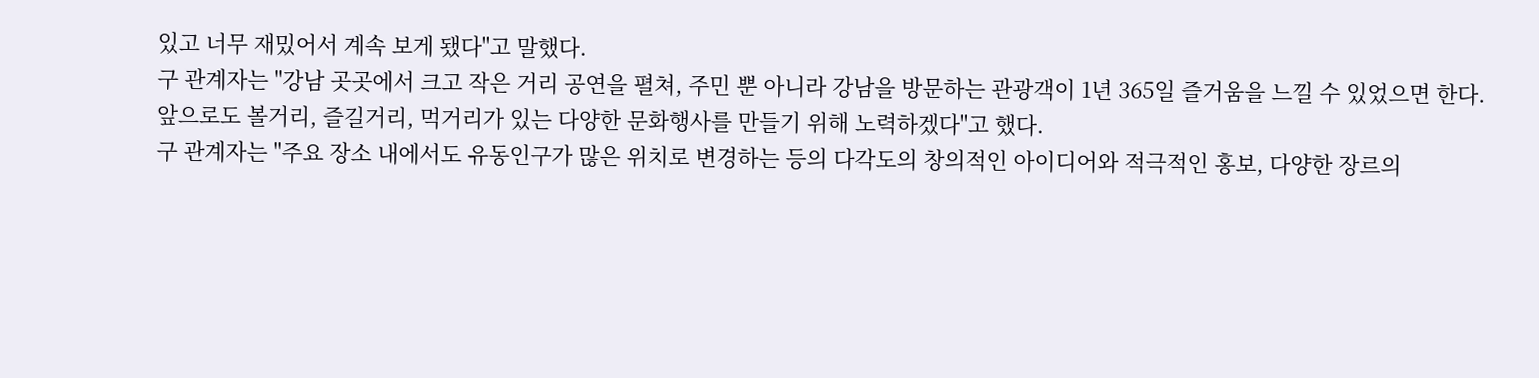있고 너무 재밌어서 계속 보게 됐다"고 말했다.
구 관계자는 "강남 곳곳에서 크고 작은 거리 공연을 펼쳐, 주민 뿐 아니라 강남을 방문하는 관광객이 1년 365일 즐거움을 느낄 수 있었으면 한다. 앞으로도 볼거리, 즐길거리, 먹거리가 있는 다양한 문화행사를 만들기 위해 노력하겠다"고 했다.
구 관계자는 "주요 장소 내에서도 유동인구가 많은 위치로 변경하는 등의 다각도의 창의적인 아이디어와 적극적인 홍보, 다양한 장르의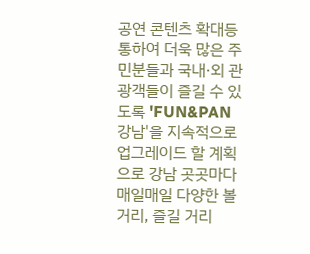공연 콘텐츠 확대등 통하여 더욱 많은 주민분들과 국내·외 관광객들이 즐길 수 있도록 'FUN&PAN 강남'을 지속적으로 업그레이드 할 계획으로 강남 곳곳마다 매일매일 다양한 볼거리, 즐길 거리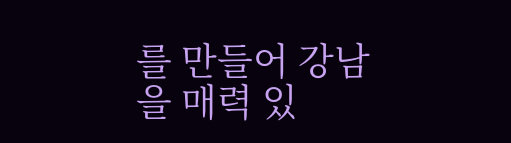를 만들어 강남을 매력 있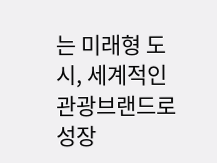는 미래형 도시, 세계적인 관광브랜드로 성장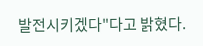발전시키겠다"다고 밝혔다.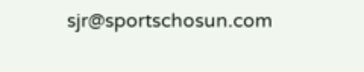sjr@sportschosun.com